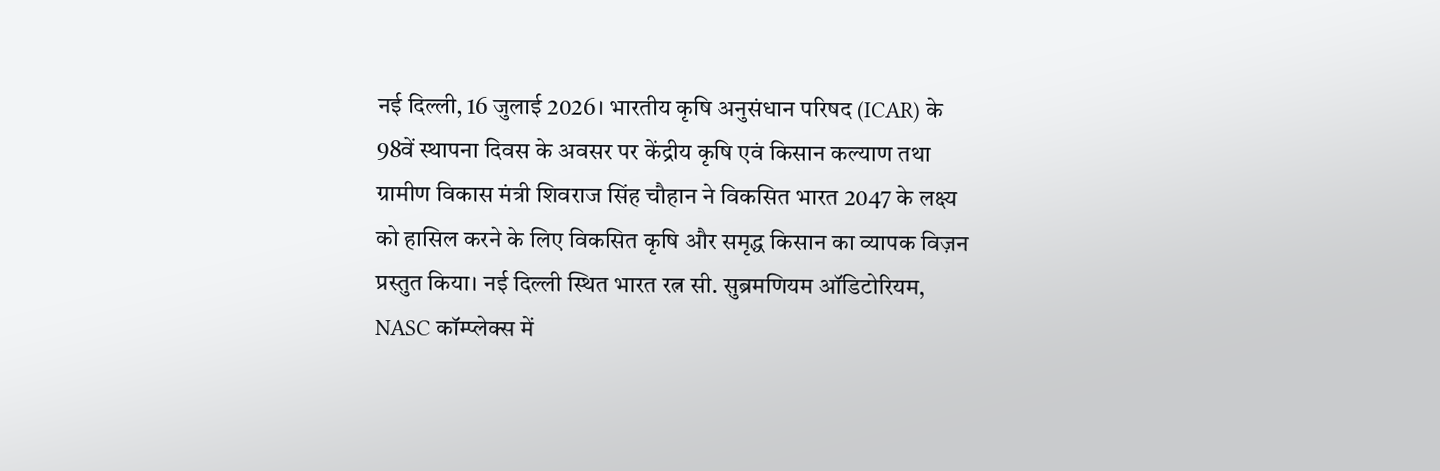नई दिल्ली, 16 जुलाई 2026। भारतीय कृषि अनुसंधान परिषद (ICAR) के 98वें स्थापना दिवस के अवसर पर केंद्रीय कृषि एवं किसान कल्याण तथा ग्रामीण विकास मंत्री शिवराज सिंह चौहान ने विकसित भारत 2047 के लक्ष्य को हासिल करने के लिए विकसित कृषि और समृद्ध किसान का व्यापक विज़न प्रस्तुत किया। नई दिल्ली स्थित भारत रत्न सी. सुब्रमणियम ऑडिटोरियम, NASC कॉम्प्लेक्स में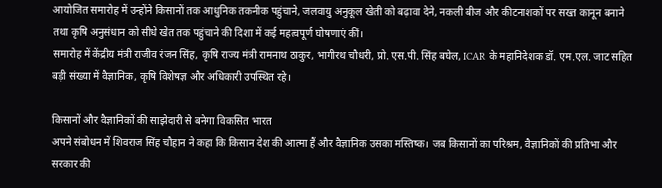आयोजित समारोह में उन्होंने किसानों तक आधुनिक तकनीक पहुंचाने, जलवायु अनुकूल खेती को बढ़ावा देने, नकली बीज और कीटनाशकों पर सख्त कानून बनाने तथा कृषि अनुसंधान को सीधे खेत तक पहुंचाने की दिशा में कई महत्वपूर्ण घोषणाएं कीं।
समारोह में केंद्रीय मंत्री राजीव रंजन सिंह, कृषि राज्य मंत्री रामनाथ ठाकुर, भागीरथ चौधरी, प्रो. एस.पी. सिंह बघेल, ICAR के महानिदेशक डॉ. एम.एल. जाट सहित बड़ी संख्या में वैज्ञानिक, कृषि विशेषज्ञ और अधिकारी उपस्थित रहे।

किसानों और वैज्ञानिकों की साझेदारी से बनेगा विकसित भारत
अपने संबोधन में शिवराज सिंह चौहान ने कहा कि किसान देश की आत्मा हैं और वैज्ञानिक उसका मस्तिष्क। जब किसानों का परिश्रम, वैज्ञानिकों की प्रतिभा और सरकार की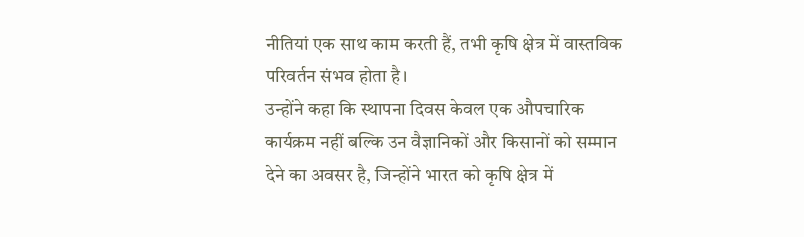नीतियां एक साथ काम करती हैं, तभी कृषि क्षेत्र में वास्तविक परिवर्तन संभव होता है।
उन्होंने कहा कि स्थापना दिवस केवल एक औपचारिक कार्यक्रम नहीं बल्कि उन वैज्ञानिकों और किसानों को सम्मान देने का अवसर है, जिन्होंने भारत को कृषि क्षेत्र में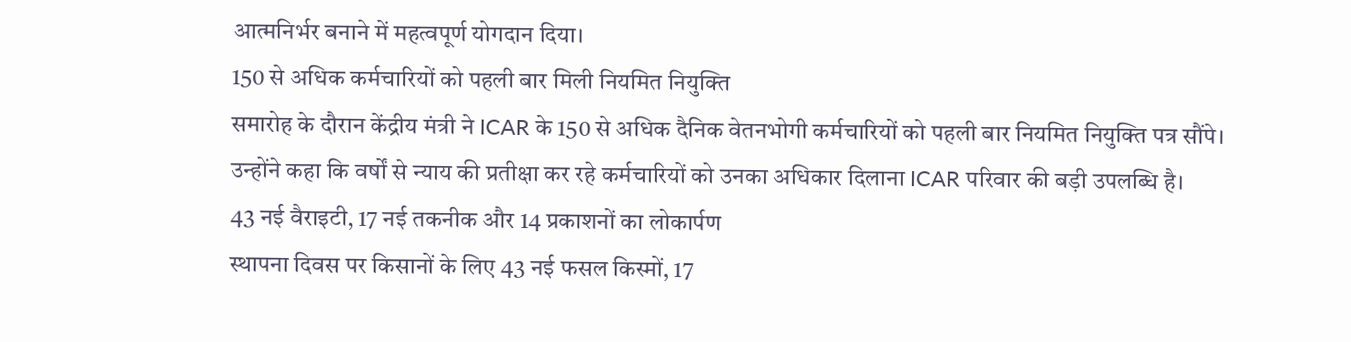आत्मनिर्भर बनाने में महत्वपूर्ण योगदान दिया।
150 से अधिक कर्मचारियों को पहली बार मिली नियमित नियुक्ति
समारोह के दौरान केंद्रीय मंत्री ने ICAR के 150 से अधिक दैनिक वेतनभोगी कर्मचारियों को पहली बार नियमित नियुक्ति पत्र सौंपे। उन्होंने कहा कि वर्षों से न्याय की प्रतीक्षा कर रहे कर्मचारियों को उनका अधिकार दिलाना ICAR परिवार की बड़ी उपलब्धि है।
43 नई वैराइटी, 17 नई तकनीक और 14 प्रकाशनों का लोकार्पण
स्थापना दिवस पर किसानों के लिए 43 नई फसल किस्मों, 17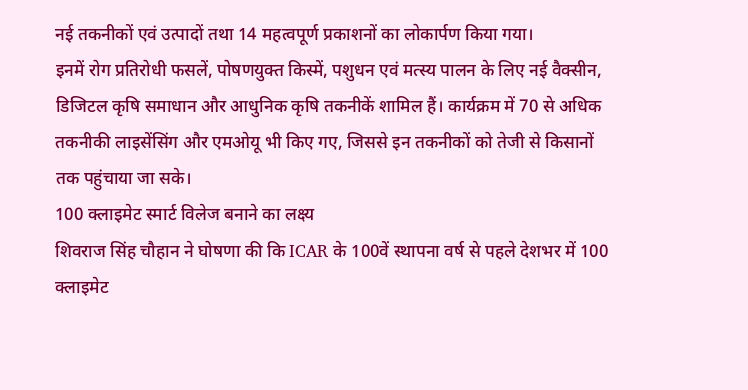नई तकनीकों एवं उत्पादों तथा 14 महत्वपूर्ण प्रकाशनों का लोकार्पण किया गया।
इनमें रोग प्रतिरोधी फसलें, पोषणयुक्त किस्में, पशुधन एवं मत्स्य पालन के लिए नई वैक्सीन, डिजिटल कृषि समाधान और आधुनिक कृषि तकनीकें शामिल हैं। कार्यक्रम में 70 से अधिक तकनीकी लाइसेंसिंग और एमओयू भी किए गए, जिससे इन तकनीकों को तेजी से किसानों तक पहुंचाया जा सके।
100 क्लाइमेट स्मार्ट विलेज बनाने का लक्ष्य
शिवराज सिंह चौहान ने घोषणा की कि ICAR के 100वें स्थापना वर्ष से पहले देशभर में 100 क्लाइमेट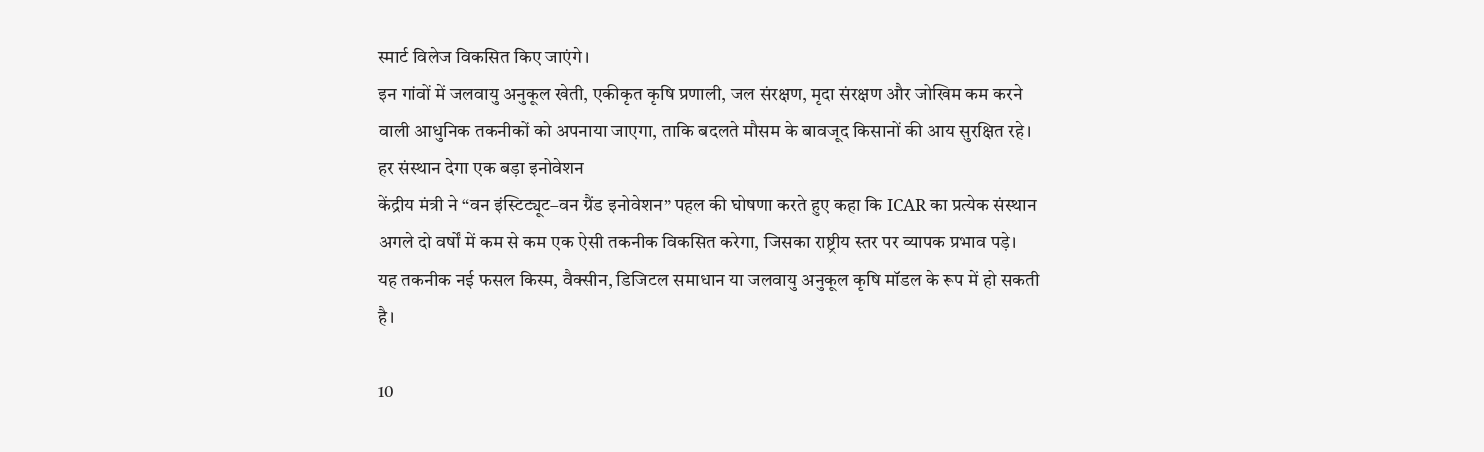स्मार्ट विलेज विकसित किए जाएंगे।
इन गांवों में जलवायु अनुकूल खेती, एकीकृत कृषि प्रणाली, जल संरक्षण, मृदा संरक्षण और जोखिम कम करने वाली आधुनिक तकनीकों को अपनाया जाएगा, ताकि बदलते मौसम के बावजूद किसानों की आय सुरक्षित रहे।
हर संस्थान देगा एक बड़ा इनोवेशन
केंद्रीय मंत्री ने “वन इंस्टिट्यूट–वन ग्रैंड इनोवेशन” पहल की घोषणा करते हुए कहा कि ICAR का प्रत्येक संस्थान अगले दो वर्षों में कम से कम एक ऐसी तकनीक विकसित करेगा, जिसका राष्ट्रीय स्तर पर व्यापक प्रभाव पड़े।
यह तकनीक नई फसल किस्म, वैक्सीन, डिजिटल समाधान या जलवायु अनुकूल कृषि मॉडल के रूप में हो सकती है।

10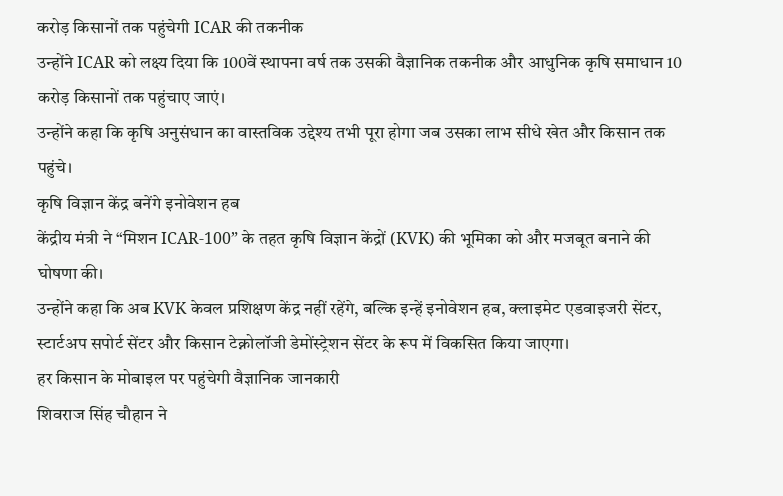करोड़ किसानों तक पहुंचेगी ICAR की तकनीक
उन्होंने ICAR को लक्ष्य दिया कि 100वें स्थापना वर्ष तक उसकी वैज्ञानिक तकनीक और आधुनिक कृषि समाधान 10 करोड़ किसानों तक पहुंचाए जाएं।
उन्होंने कहा कि कृषि अनुसंधान का वास्तविक उद्देश्य तभी पूरा होगा जब उसका लाभ सीधे खेत और किसान तक पहुंचे।
कृषि विज्ञान केंद्र बनेंगे इनोवेशन हब
केंद्रीय मंत्री ने “मिशन ICAR-100” के तहत कृषि विज्ञान केंद्रों (KVK) की भूमिका को और मजबूत बनाने की घोषणा की।
उन्होंने कहा कि अब KVK केवल प्रशिक्षण केंद्र नहीं रहेंगे, बल्कि इन्हें इनोवेशन हब, क्लाइमेट एडवाइजरी सेंटर, स्टार्टअप सपोर्ट सेंटर और किसान टेक्नोलॉजी डेमोंस्ट्रेशन सेंटर के रूप में विकसित किया जाएगा।
हर किसान के मोबाइल पर पहुंचेगी वैज्ञानिक जानकारी
शिवराज सिंह चौहान ने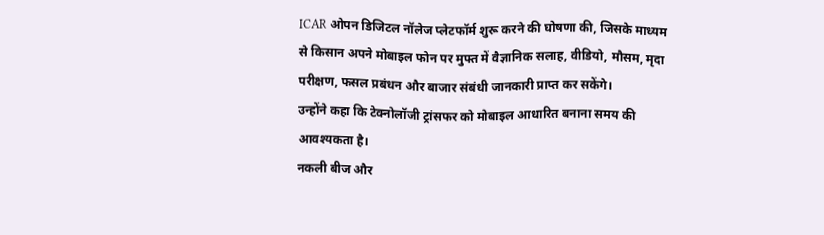ICAR ओपन डिजिटल नॉलेज प्लेटफॉर्म शुरू करने की घोषणा की, जिसके माध्यम से किसान अपने मोबाइल फोन पर मुफ्त में वैज्ञानिक सलाह, वीडियो, मौसम, मृदा परीक्षण, फसल प्रबंधन और बाजार संबंधी जानकारी प्राप्त कर सकेंगे।
उन्होंने कहा कि टेक्नोलॉजी ट्रांसफर को मोबाइल आधारित बनाना समय की आवश्यकता है।
नकली बीज और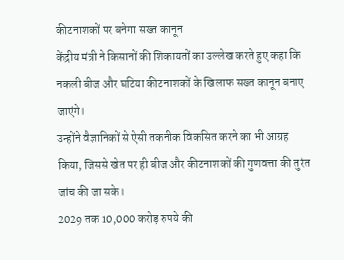कीटनाशकों पर बनेगा सख्त कानून
केंद्रीय मंत्री ने किसानों की शिकायतों का उल्लेख करते हुए कहा कि नकली बीज और घटिया कीटनाशकों के खिलाफ सख्त कानून बनाए जाएंगे।
उन्होंने वैज्ञानिकों से ऐसी तकनीक विकसित करने का भी आग्रह किया, जिससे खेत पर ही बीज और कीटनाशकों की गुणवत्ता की तुरंत जांच की जा सके।
2029 तक 10,000 करोड़ रुपये की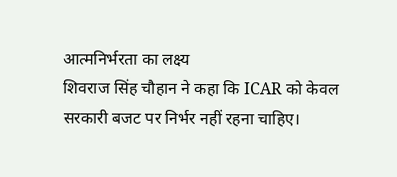आत्मनिर्भरता का लक्ष्य
शिवराज सिंह चौहान ने कहा कि ICAR को केवल सरकारी बजट पर निर्भर नहीं रहना चाहिए।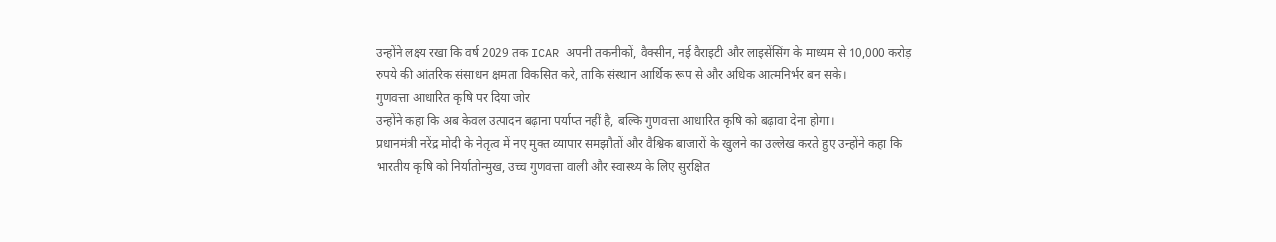उन्होंने लक्ष्य रखा कि वर्ष 2029 तक ICAR अपनी तकनीकों, वैक्सीन, नई वैराइटी और लाइसेंसिंग के माध्यम से 10,000 करोड़ रुपये की आंतरिक संसाधन क्षमता विकसित करे, ताकि संस्थान आर्थिक रूप से और अधिक आत्मनिर्भर बन सके।
गुणवत्ता आधारित कृषि पर दिया जोर
उन्होंने कहा कि अब केवल उत्पादन बढ़ाना पर्याप्त नहीं है, बल्कि गुणवत्ता आधारित कृषि को बढ़ावा देना होगा।
प्रधानमंत्री नरेंद्र मोदी के नेतृत्व में नए मुक्त व्यापार समझौतों और वैश्विक बाजारों के खुलने का उल्लेख करते हुए उन्होंने कहा कि भारतीय कृषि को निर्यातोन्मुख, उच्च गुणवत्ता वाली और स्वास्थ्य के लिए सुरक्षित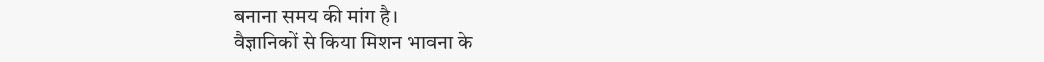बनाना समय की मांग है।
वैज्ञानिकों से किया मिशन भावना के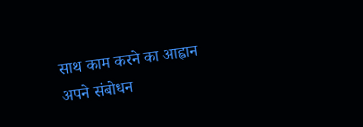साथ काम करने का आह्वान
अपने संबोधन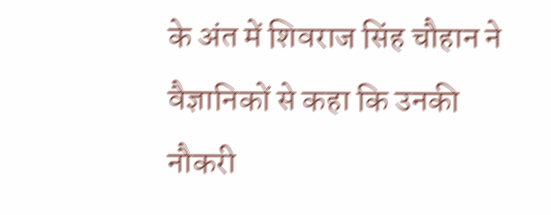के अंत में शिवराज सिंह चौहान ने वैज्ञानिकों से कहा कि उनकी नौकरी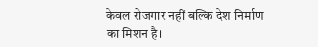केवल रोजगार नहीं बल्कि देश निर्माण का मिशन है।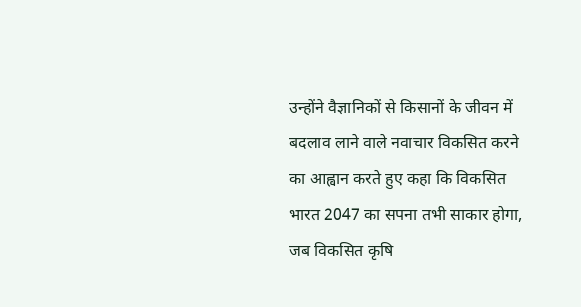उन्होंने वैज्ञानिकों से किसानों के जीवन में बदलाव लाने वाले नवाचार विकसित करने का आह्वान करते हुए कहा कि विकसित भारत 2047 का सपना तभी साकार होगा, जब विकसित कृषि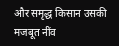और समृद्ध किसान उसकी मजबूत नींव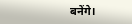बनेंगे।